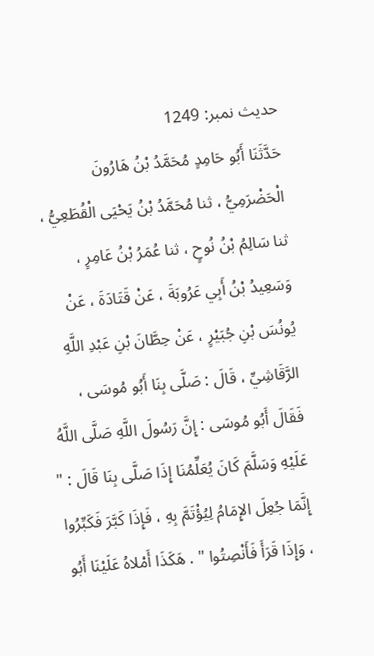حدیث نمبر: 1249
حَدَّثَنَا أَبُو حَامِدٍ مُحَمَّدُ بْنُ هَارُونَ الْحَضْرَمِيُّ ، ثنا مُحَمَّدُ بْنُ يَحْيَى الْقُطَعِيُّ ، ثنا سَالِمُ بْنُ نُوحٍ ، ثنا عُمَرُ بْنُ عَامِرٍ ، وَسَعِيدُ بْنُ أَبِي عَرُوبَةَ ، عَنْ قَتَادَةَ ، عَنْ يُونُسَ بْنِ جُبَيْرٍ ، عَنْ حِطَّانَ بْنِ عَبْدِ اللَّهِ الرَّقَاشِيِّ ، قَالَ : صَلَّى بِنَا أَبُو مُوسَى ، فَقَالَ أَبُو مُوسَى : إِنَّ رَسُولَ اللَّهِ صَلَّى اللَّهُ عَلَيْهِ وَسَلَّمَ كَانَ يُعَلِّمُنَا إِذَا صَلَّى بِنَا قَالَ : " إِنَّمَا جُعِلَ الإِمَامُ لِيُؤْتَمَّ بِهِ ، فَإِذَا كَبَّرَ فَكَبِّرُوا ، وَإِذَا قَرَأَ فَأَنْصِتُوا " . هَكَذَا أَمْلاهُ عَلَيْنَا أَبُو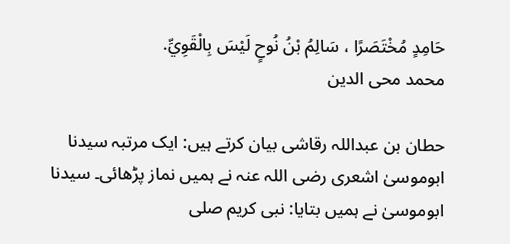حَامِدٍ مُخْتَصَرًا ، سَالِمُ بْنُ نُوحٍ لَيْسَ بِالْقَوِيِّ.
محمد محی الدین

حطان بن عبداللہ رقاشی بیان کرتے ہیں: ایک مرتبہ سیدنا ابوموسیٰ اشعری رضی اللہ عنہ نے ہمیں نماز پڑھائی۔ سیدنا ابوموسیٰ نے ہمیں بتایا: نبی کریم صلی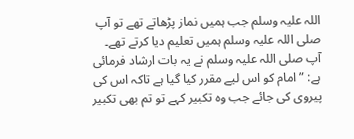اللہ علیہ وسلم جب ہمیں نماز پڑھاتے تھے تو آپ صلی اللہ علیہ وسلم ہمیں تعلیم دیا کرتے تھے۔ آپ صلی اللہ علیہ وسلم نے یہ بات ارشاد فرمائی ہے: ”امام کو اس لیے مقرر کیا گیا ہے تاکہ اس کی پیروی کی جائے جب وہ تکبیر کہے تو تم بھی تکبیر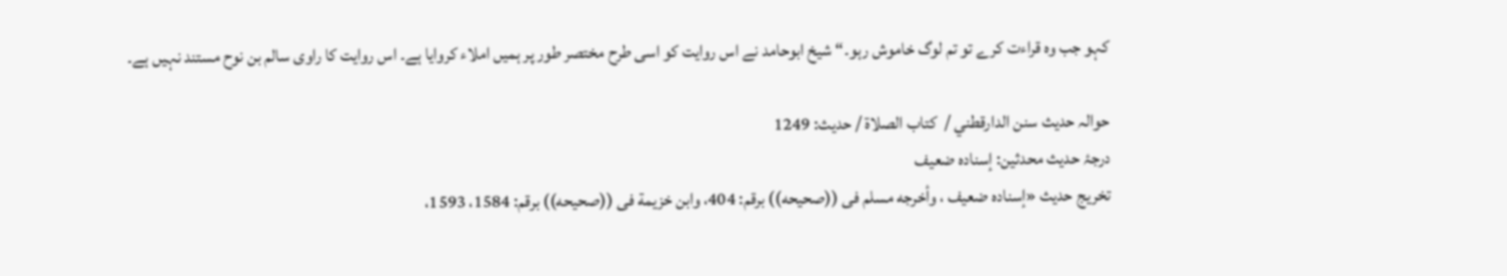کہو جب وہ قراءت کرے تو تم لوگ خاموش رہو۔“ شیخ ابوحامد نے اس روایت کو اسی طرح مختصر طور پر ہمیں املاء کروایا ہے۔ اس روایت کا راوی سالم بن نوح مستند نہیں ہے۔

حوالہ حدیث سنن الدارقطني /  كتاب الصلاة / حدیث: 1249
درجۂ حدیث محدثین: إسناده ضعيف
تخریج حدیث «إسناده ضعيف ، وأخرجه مسلم فى ((صحيحه)) برقم: 404، وابن خزيمة فى ((صحيحه)) برقم: 1584، 1593،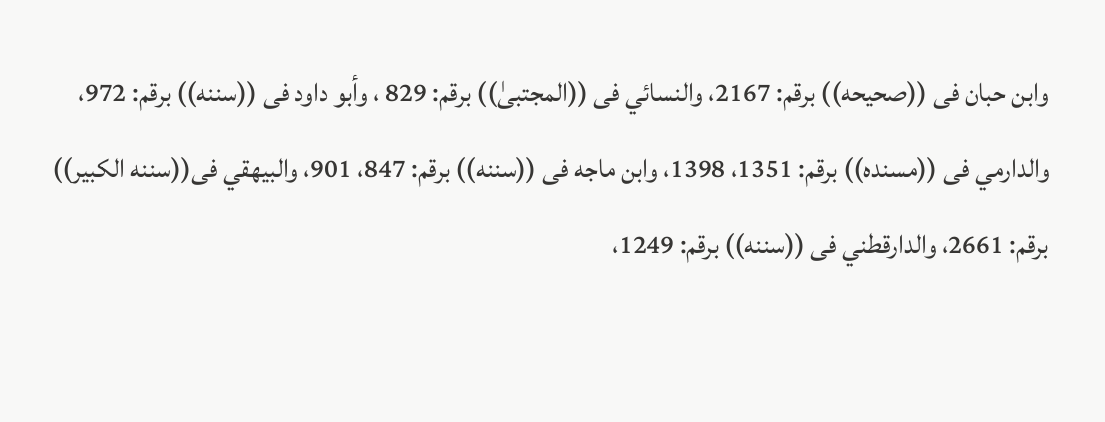وابن حبان فى ((صحيحه)) برقم: 2167، والنسائي فى ((المجتبیٰ)) برقم: 829 ، وأبو داود فى ((سننه)) برقم: 972، والدارمي فى ((مسنده)) برقم: 1351، 1398، وابن ماجه فى ((سننه)) برقم: 847، 901، والبيهقي فى((سننه الكبير)) برقم: 2661، والدارقطني فى ((سننه)) برقم: 1249،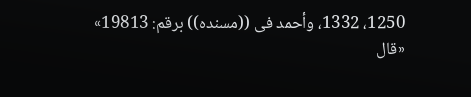1250، 1332، وأحمد فى ((مسنده)) برقم: 19813»
«قال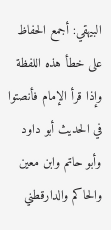البيهقي: أجمع الحفاظ على خطأ هذه اللفظة وإذا قرأ الإمام فأنصتوا في الحديث أبو داود وأبو حاتم وابن معين والحاكم والدارقطني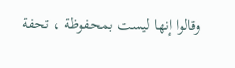وقالوا إنها ليست بمحفوظة ، تحفة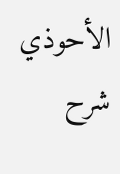الأحوذي شرح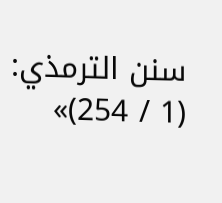سنن الترمذي: (1 / 254)»